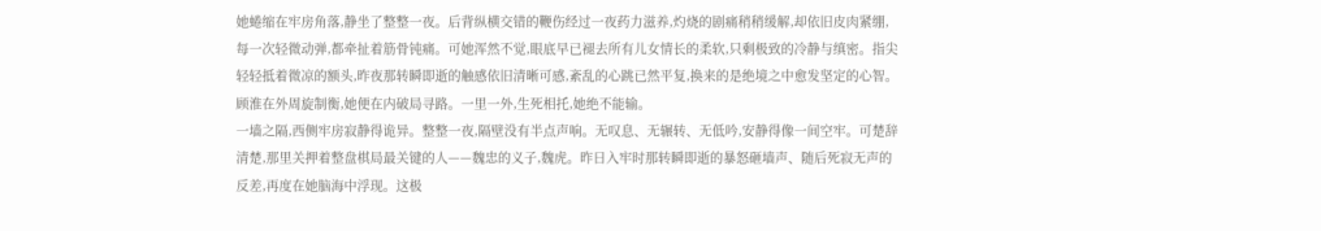她蜷缩在牢房角落,静坐了整整一夜。后背纵横交错的鞭伤经过一夜药力滋养,灼烧的剧痛稍稍缓解,却依旧皮肉紧绷,每一次轻微动弹,都牵扯着筋骨钝痛。可她浑然不觉,眼底早已褪去所有儿女情长的柔软,只剩极致的冷静与缜密。指尖轻轻抵着微凉的额头,昨夜那转瞬即逝的触感依旧清晰可感,紊乱的心跳已然平复,换来的是绝境之中愈发坚定的心智。顾淮在外周旋制衡,她便在内破局寻路。一里一外,生死相托,她绝不能输。
一墙之隔,西侧牢房寂静得诡异。整整一夜,隔壁没有半点声响。无叹息、无辗转、无低吟,安静得像一间空牢。可楚辞清楚,那里关押着整盘棋局最关键的人——魏忠的义子,魏虎。昨日入牢时那转瞬即逝的暴怒砸墙声、随后死寂无声的反差,再度在她脑海中浮现。这极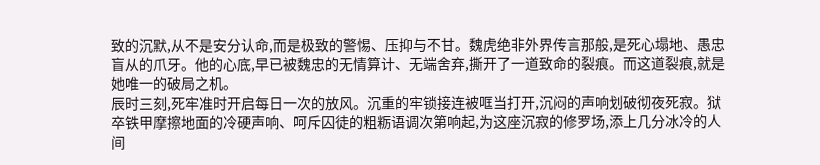致的沉默,从不是安分认命,而是极致的警惕、压抑与不甘。魏虎绝非外界传言那般,是死心塌地、愚忠盲从的爪牙。他的心底,早已被魏忠的无情算计、无端舍弃,撕开了一道致命的裂痕。而这道裂痕,就是她唯一的破局之机。
辰时三刻,死牢准时开启每日一次的放风。沉重的牢锁接连被哐当打开,沉闷的声响划破彻夜死寂。狱卒铁甲摩擦地面的冷硬声响、呵斥囚徒的粗粝语调次第响起,为这座沉寂的修罗场,添上几分冰冷的人间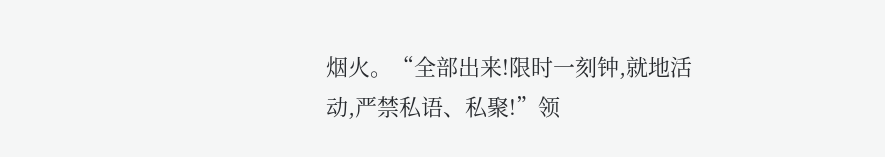烟火。“全部出来!限时一刻钟,就地活动,严禁私语、私聚!”领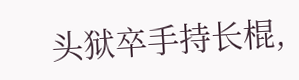头狱卒手持长棍,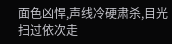面色凶悍,声线冷硬肃杀,目光扫过依次走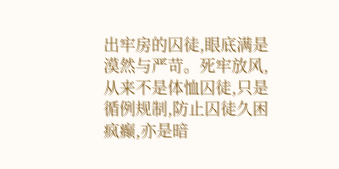出牢房的囚徒,眼底满是漠然与严苛。死牢放风,从来不是体恤囚徒,只是循例规制,防止囚徒久困疯癫,亦是暗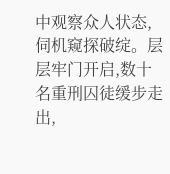中观察众人状态,伺机窥探破绽。层层牢门开启,数十名重刑囚徒缓步走出,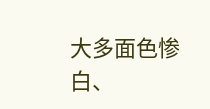大多面色惨白、